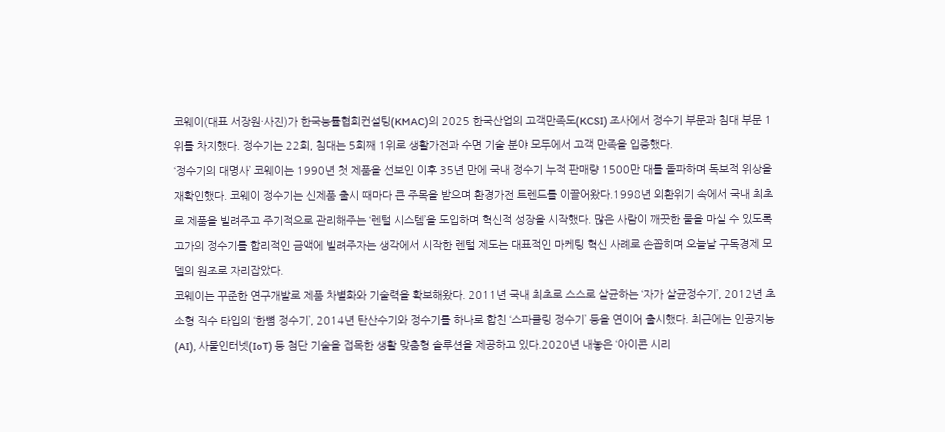코웨이(대표 서장원·사진)가 한국능률협회컨설팅(KMAC)의 2025 한국산업의 고객만족도(KCSI) 조사에서 정수기 부문과 침대 부문 1위를 차지했다. 정수기는 22회, 침대는 5회째 1위로 생활가전과 수면 기술 분야 모두에서 고객 만족을 입증했다.
‘정수기의 대명사’ 코웨이는 1990년 첫 제품을 선보인 이후 35년 만에 국내 정수기 누적 판매량 1500만 대를 돌파하며 독보적 위상을 재확인했다. 코웨이 정수기는 신제품 출시 때마다 큰 주목을 받으며 환경가전 트렌드를 이끌어왔다.1998년 외환위기 속에서 국내 최초로 제품을 빌려주고 주기적으로 관리해주는 ‘렌털 시스템’을 도입하며 혁신적 성장을 시작했다. 많은 사람이 깨끗한 물을 마실 수 있도록 고가의 정수기를 합리적인 금액에 빌려주자는 생각에서 시작한 렌털 제도는 대표적인 마케팅 혁신 사례로 손꼽히며 오늘날 구독경제 모델의 원조로 자리잡았다.
코웨이는 꾸준한 연구개발로 제품 차별화와 기술력을 확보해왔다. 2011년 국내 최초로 스스로 살균하는 ‘자가 살균정수기’, 2012년 초소형 직수 타입의 ‘한뼘 정수기’, 2014년 탄산수기와 정수기를 하나로 합친 ‘스파클링 정수기’ 등을 연이어 출시했다. 최근에는 인공지능(AI), 사물인터넷(IoT) 등 첨단 기술을 접목한 생활 맞춤형 솔루션을 제공하고 있다.2020년 내놓은 ‘아이콘 시리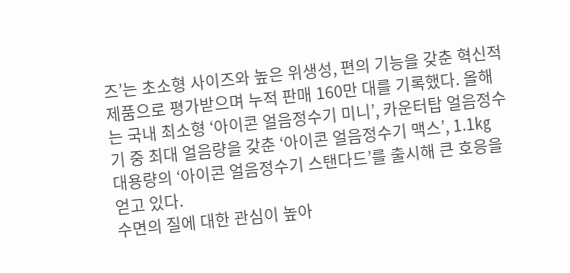즈’는 초소형 사이즈와 높은 위생성, 편의 기능을 갖춘 혁신적 제품으로 평가받으며 누적 판매 160만 대를 기록했다. 올해는 국내 최소형 ‘아이콘 얼음정수기 미니’, 카운터탑 얼음정수기 중 최대 얼음량을 갖춘 ‘아이콘 얼음정수기 맥스’, 1.1㎏ 대용량의 ‘아이콘 얼음정수기 스탠다드’를 출시해 큰 호응을 얻고 있다.
수면의 질에 대한 관심이 높아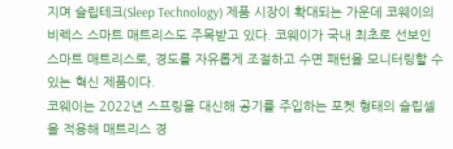지며 슬립테크(Sleep Technology) 제품 시장이 확대되는 가운데 코웨이의 비렉스 스마트 매트리스도 주목받고 있다. 코웨이가 국내 최초로 선보인 스마트 매트리스로, 경도를 자유롭게 조절하고 수면 패턴을 모니터링할 수 있는 혁신 제품이다.
코웨이는 2022년 스프링을 대신해 공기를 주입하는 포켓 형태의 슬립셀을 적용해 매트리스 경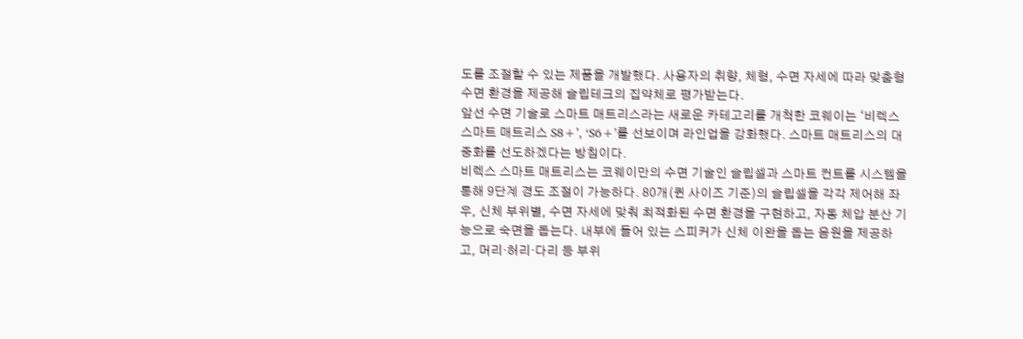도를 조절할 수 있는 제품을 개발했다. 사용자의 취향, 체형, 수면 자세에 따라 맞춤형 수면 환경을 제공해 슬립테크의 집약체로 평가받는다.
앞선 수면 기술로 스마트 매트리스라는 새로운 카테고리를 개척한 코웨이는 ‘비렉스 스마트 매트리스 S8+’, ‘S6+’를 선보이며 라인업을 강화했다. 스마트 매트리스의 대중화를 선도하겠다는 방침이다.
비렉스 스마트 매트리스는 코웨이만의 수면 기술인 슬립셀과 스마트 컨트롤 시스템을 통해 9단계 경도 조절이 가능하다. 80개(퀸 사이즈 기준)의 슬립셀을 각각 제어해 좌우, 신체 부위별, 수면 자세에 맞춰 최적화된 수면 환경을 구현하고, 자동 체압 분산 기능으로 숙면을 돕는다. 내부에 들어 있는 스피커가 신체 이완을 돕는 음원을 제공하고, 머리·허리·다리 등 부위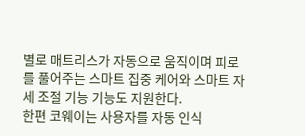별로 매트리스가 자동으로 움직이며 피로를 풀어주는 스마트 집중 케어와 스마트 자세 조절 기능 기능도 지원한다.
한편 코웨이는 사용자를 자동 인식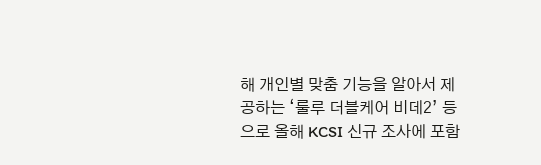해 개인별 맞춤 기능을 알아서 제공하는 ‘룰루 더블케어 비데2’ 등으로 올해 KCSI 신규 조사에 포함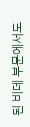된 비데 부문에서도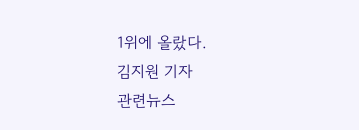1위에 올랐다.
김지원 기자
관련뉴스